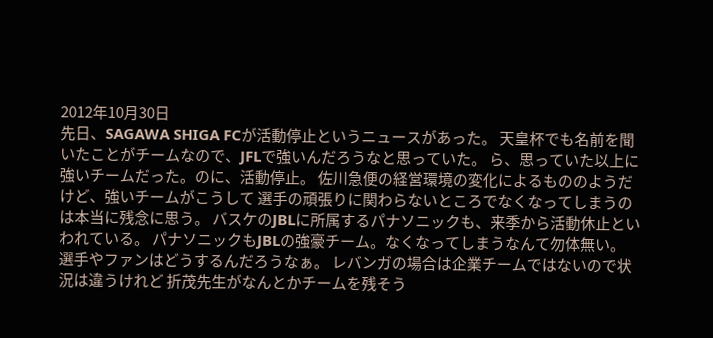2012年10月30日
先日、SAGAWA SHIGA FCが活動停止というニュースがあった。 天皇杯でも名前を聞いたことがチームなので、JFLで強いんだろうなと思っていた。 ら、思っていた以上に強いチームだった。のに、活動停止。 佐川急便の経営環境の変化によるもののようだけど、強いチームがこうして 選手の頑張りに関わらないところでなくなってしまうのは本当に残念に思う。 バスケのJBLに所属するパナソニックも、来季から活動休止といわれている。 パナソニックもJBLの強豪チーム。なくなってしまうなんて勿体無い。 選手やファンはどうするんだろうなぁ。 レバンガの場合は企業チームではないので状況は違うけれど 折茂先生がなんとかチームを残そう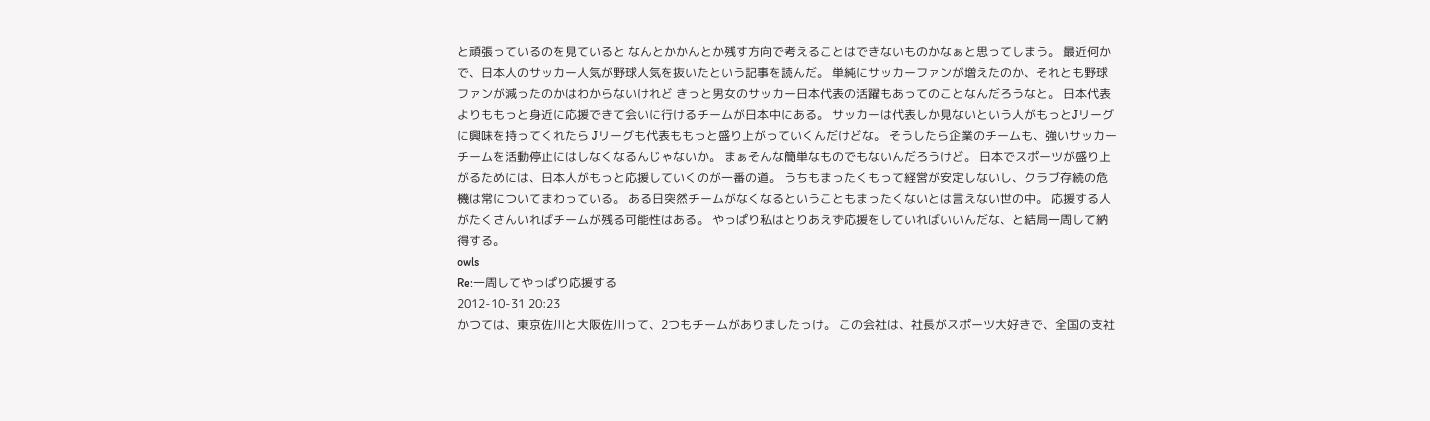と頑張っているのを見ていると なんとかかんとか残す方向で考えることはできないものかなぁと思ってしまう。 最近何かで、日本人のサッカー人気が野球人気を抜いたという記事を読んだ。 単純にサッカーファンが増えたのか、それとも野球ファンが減ったのかはわからないけれど きっと男女のサッカー日本代表の活躍もあってのことなんだろうなと。 日本代表よりももっと身近に応援できて会いに行けるチームが日本中にある。 サッカーは代表しか見ないという人がもっとJリーグに興味を持ってくれたら Jリーグも代表ももっと盛り上がっていくんだけどな。 そうしたら企業のチームも、強いサッカーチームを活動停止にはしなくなるんじゃないか。 まぁそんな簡単なものでもないんだろうけど。 日本でスポーツが盛り上がるためには、日本人がもっと応援していくのが一番の道。 うちもまったくもって経営が安定しないし、クラブ存続の危機は常についてまわっている。 ある日突然チームがなくなるということもまったくないとは言えない世の中。 応援する人がたくさんいればチームが残る可能性はある。 やっぱり私はとりあえず応援をしていればいいんだな、と結局一周して納得する。
owls
Re:一周してやっぱり応援する
2012-10-31 20:23
かつては、東京佐川と大阪佐川って、2つもチームがありましたっけ。 この会社は、社長がスポーツ大好きで、全国の支社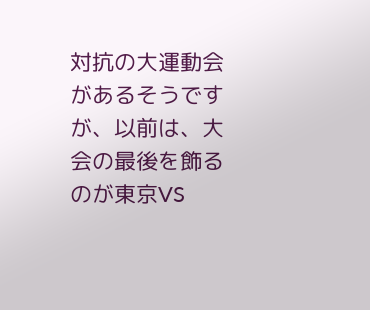対抗の大運動会があるそうですが、以前は、大会の最後を飾るのが東京VS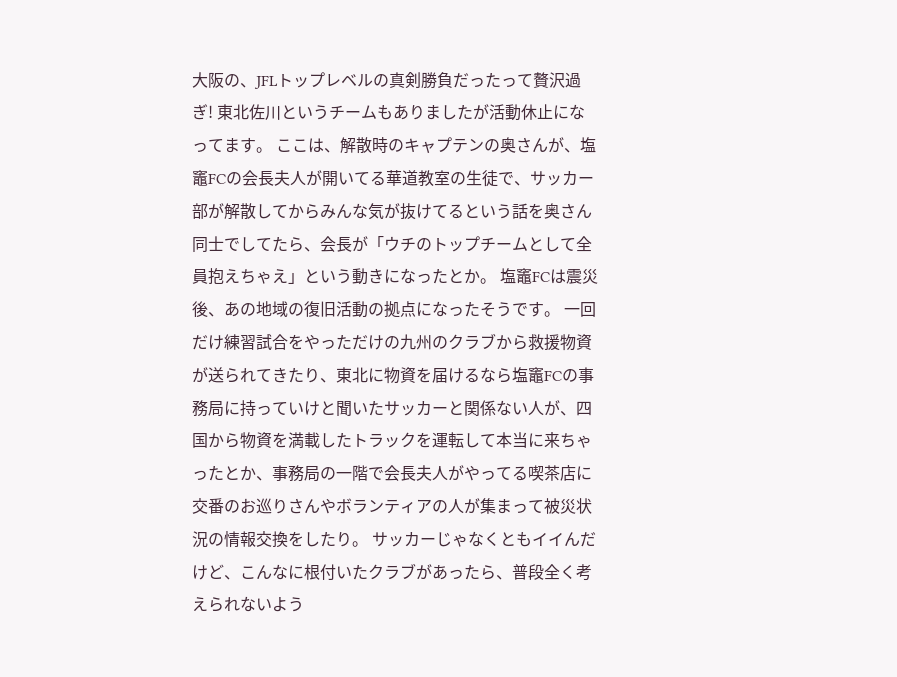大阪の、JFLトップレベルの真剣勝負だったって贅沢過ぎ! 東北佐川というチームもありましたが活動休止になってます。 ここは、解散時のキャプテンの奥さんが、塩竈FCの会長夫人が開いてる華道教室の生徒で、サッカー部が解散してからみんな気が抜けてるという話を奥さん同士でしてたら、会長が「ウチのトップチームとして全員抱えちゃえ」という動きになったとか。 塩竈FCは震災後、あの地域の復旧活動の拠点になったそうです。 一回だけ練習試合をやっただけの九州のクラブから救援物資が送られてきたり、東北に物資を届けるなら塩竈FCの事務局に持っていけと聞いたサッカーと関係ない人が、四国から物資を満載したトラックを運転して本当に来ちゃったとか、事務局の一階で会長夫人がやってる喫茶店に交番のお巡りさんやボランティアの人が集まって被災状況の情報交換をしたり。 サッカーじゃなくともイイんだけど、こんなに根付いたクラブがあったら、普段全く考えられないよう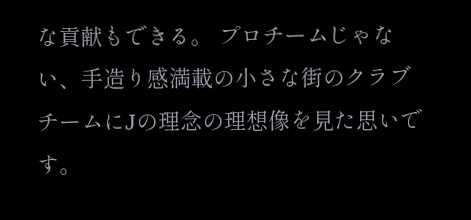な貢献もできる。 プロチームじゃない、手造り感満載の小さな街のクラブチームにJの理念の理想像を見た思いです。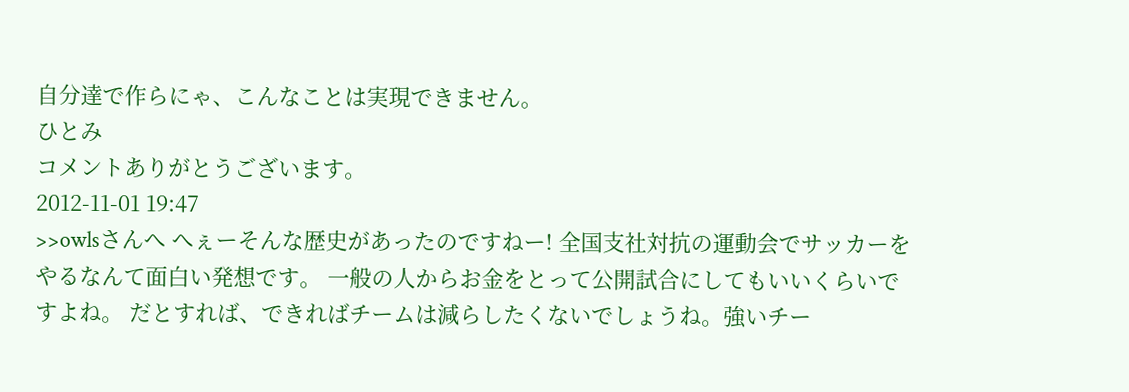自分達で作らにゃ、こんなことは実現できません。
ひとみ
コメントありがとうございます。
2012-11-01 19:47
>>owlsさんへ へぇーそんな歴史があったのですねー! 全国支社対抗の運動会でサッカーをやるなんて面白い発想です。 一般の人からお金をとって公開試合にしてもいいくらいですよね。 だとすれば、できればチームは減らしたくないでしょうね。強いチー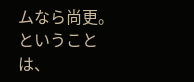ムなら尚更。 ということは、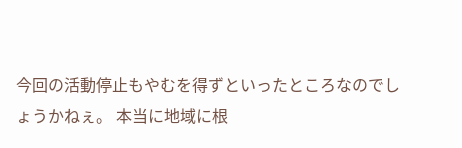今回の活動停止もやむを得ずといったところなのでしょうかねぇ。 本当に地域に根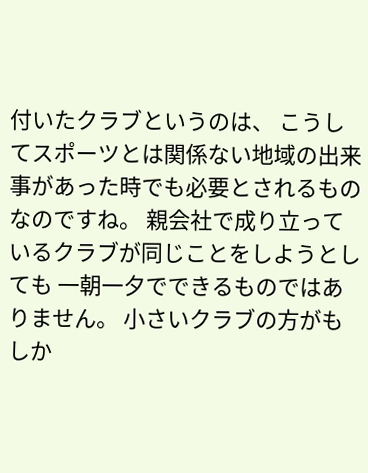付いたクラブというのは、 こうしてスポーツとは関係ない地域の出来事があった時でも必要とされるものなのですね。 親会社で成り立っているクラブが同じことをしようとしても 一朝一夕でできるものではありません。 小さいクラブの方がもしか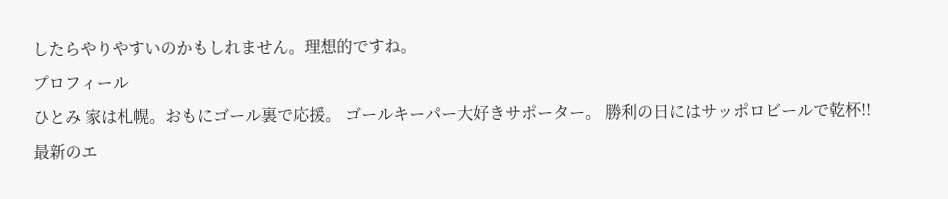したらやりやすいのかもしれません。理想的ですね。
プロフィール
ひとみ 家は札幌。おもにゴール裏で応援。 ゴールキーパー大好きサポーター。 勝利の日にはサッポロビールで乾杯!!
最新のエ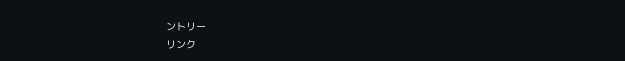ントリー
リンク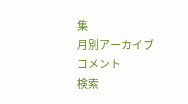集
月別アーカイブ
コメント
検索